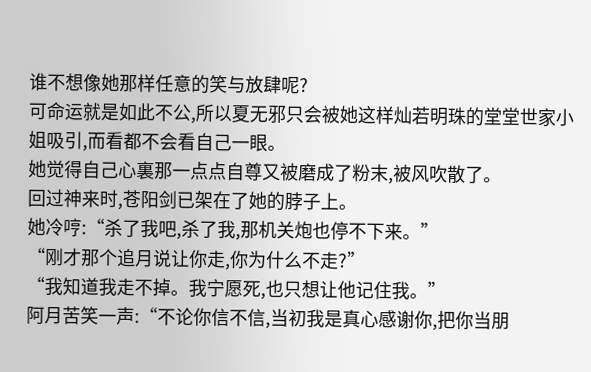谁不想像她那样任意的笑与放肆呢?
可命运就是如此不公,所以夏无邪只会被她这样灿若明珠的堂堂世家小姐吸引,而看都不会看自己一眼。
她觉得自己心裏那一点点自尊又被磨成了粉末,被风吹散了。
回过神来时,苍阳剑已架在了她的脖子上。
她冷哼:“杀了我吧,杀了我,那机关炮也停不下来。”
“刚才那个追月说让你走,你为什么不走?”
“我知道我走不掉。我宁愿死,也只想让他记住我。”
阿月苦笑一声:“不论你信不信,当初我是真心感谢你,把你当朋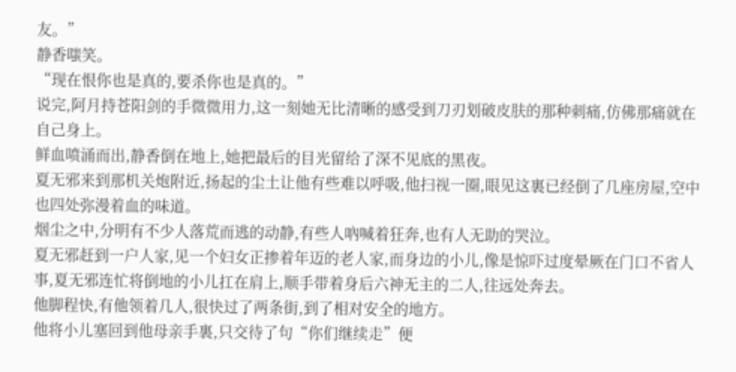友。”
静香嗤笑。
“现在恨你也是真的,要杀你也是真的。”
说完,阿月持苍阳剑的手微微用力,这一刻她无比清晰的感受到刀刃划破皮肤的那种刺痛,仿佛那痛就在自己身上。
鲜血喷涌而出,静香倒在地上,她把最后的目光留给了深不见底的黑夜。
夏无邪来到那机关炮附近,扬起的尘土让他有些难以呼吸,他扫视一圈,眼见这裏已经倒了几座房屋,空中也四处弥漫着血的味道。
烟尘之中,分明有不少人落荒而逃的动静,有些人吶喊着狂奔,也有人无助的哭泣。
夏无邪赶到一户人家,见一个妇女正掺着年迈的老人家,而身边的小儿,像是惊吓过度晕厥在门口不省人事,夏无邪连忙将倒地的小儿扛在肩上,顺手带着身后六神无主的二人,往远处奔去。
他脚程快,有他领着几人,很快过了两条街,到了相对安全的地方。
他将小儿塞回到他母亲手裏,只交待了句“你们继续走”便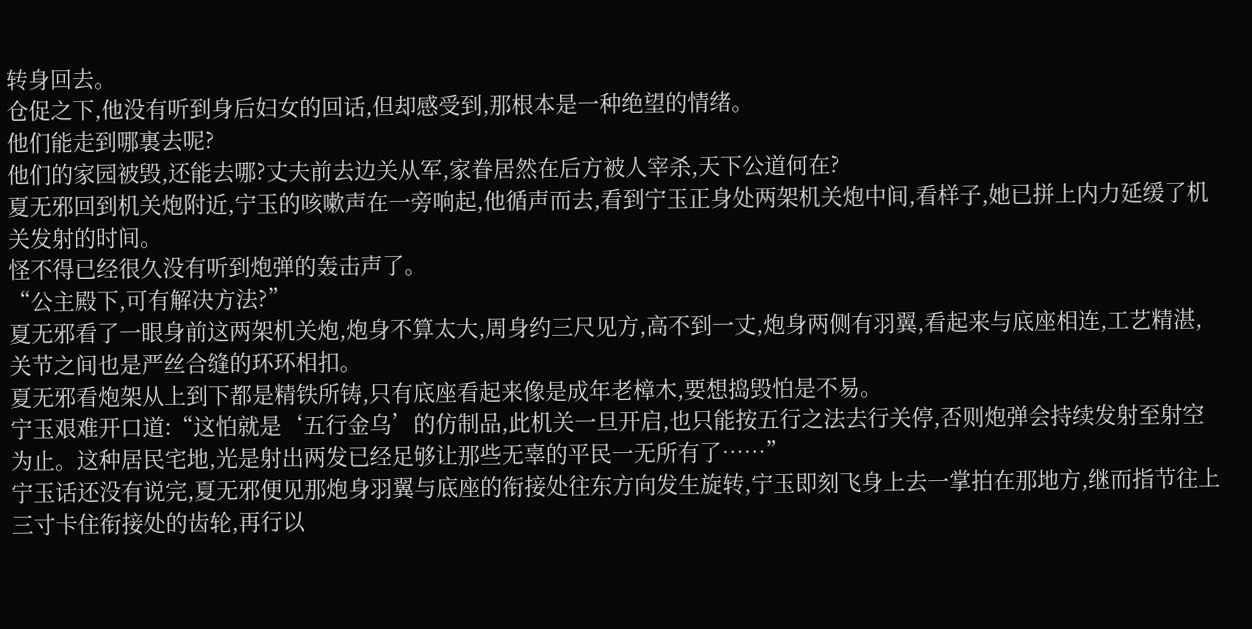转身回去。
仓促之下,他没有听到身后妇女的回话,但却感受到,那根本是一种绝望的情绪。
他们能走到哪裏去呢?
他们的家园被毁,还能去哪?丈夫前去边关从军,家眷居然在后方被人宰杀,天下公道何在?
夏无邪回到机关炮附近,宁玉的咳嗽声在一旁响起,他循声而去,看到宁玉正身处两架机关炮中间,看样子,她已拼上内力延缓了机关发射的时间。
怪不得已经很久没有听到炮弹的轰击声了。
“公主殿下,可有解决方法?”
夏无邪看了一眼身前这两架机关炮,炮身不算太大,周身约三尺见方,高不到一丈,炮身两侧有羽翼,看起来与底座相连,工艺精湛,关节之间也是严丝合缝的环环相扣。
夏无邪看炮架从上到下都是精铁所铸,只有底座看起来像是成年老樟木,要想捣毁怕是不易。
宁玉艰难开口道:“这怕就是‘五行金乌’的仿制品,此机关一旦开启,也只能按五行之法去行关停,否则炮弹会持续发射至射空为止。这种居民宅地,光是射出两发已经足够让那些无辜的平民一无所有了……”
宁玉话还没有说完,夏无邪便见那炮身羽翼与底座的衔接处往东方向发生旋转,宁玉即刻飞身上去一掌拍在那地方,继而指节往上三寸卡住衔接处的齿轮,再行以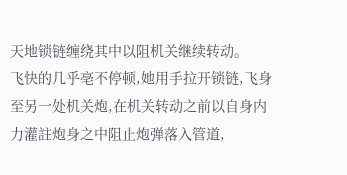天地锁链缠绕其中以阻机关继续转动。
飞快的几乎亳不停顿,她用手拉开锁链,飞身至另一处机关炮,在机关转动之前以自身内力灌註炮身之中阻止炮弹落入管道,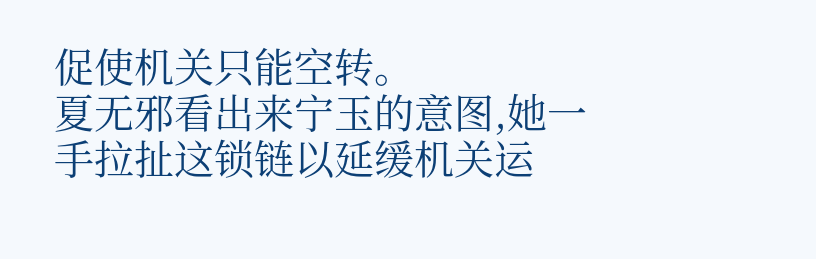促使机关只能空转。
夏无邪看出来宁玉的意图,她一手拉扯这锁链以延缓机关运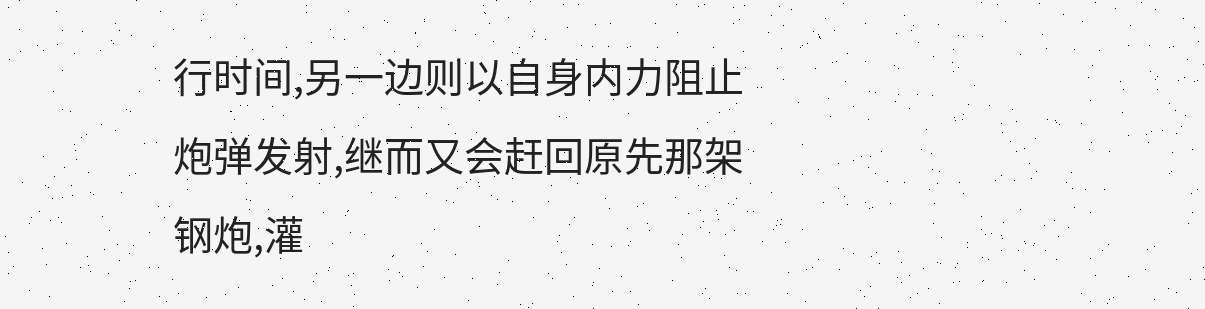行时间,另一边则以自身内力阻止炮弹发射,继而又会赶回原先那架钢炮,灌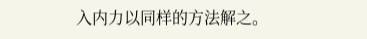入内力以同样的方法解之。